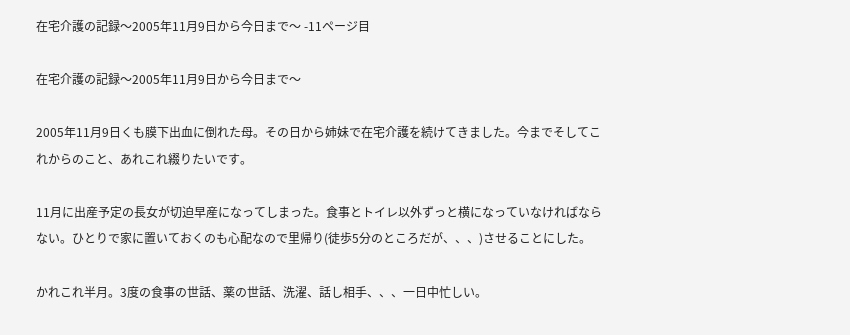在宅介護の記録〜2005年11月9日から今日まで〜 -11ページ目

在宅介護の記録〜2005年11月9日から今日まで〜

2005年11月9日くも膜下出血に倒れた母。その日から姉妹で在宅介護を続けてきました。今までそしてこれからのこと、あれこれ綴りたいです。

11月に出産予定の長女が切迫早産になってしまった。食事とトイレ以外ずっと横になっていなければならない。ひとりで家に置いておくのも心配なので里帰り(徒歩5分のところだが、、、)させることにした。

かれこれ半月。3度の食事の世話、薬の世話、洗濯、話し相手、、、一日中忙しい。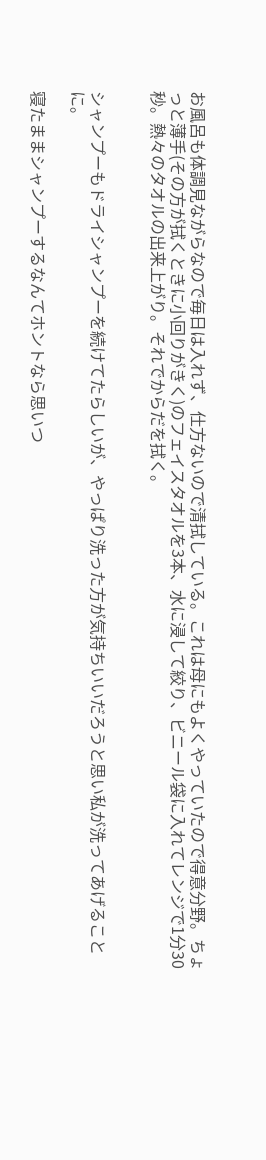お風呂も体調見ながらなので毎日は入れず、仕方ないので清拭している。これは母にもよくやっていたので得意分野。ちょっと薄手(その方が拭くときに小回りがきく)のフェイスタオルを3本、水に浸して絞り、ビニール袋に入れてレンジで1分30秒。熱々のタオルの出来上がり。それでからだを拭く。


シャンプーもドライシャンプーを続けてたらしいが、やっぱり洗った方が気持ちいいだろうと思い私が洗ってあげることに。

寝たままシャンプーするなんてホントなら思いつ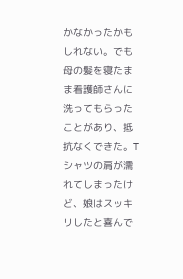かなかったかもしれない。でも母の髪を寝たまま看護師さんに洗ってもらったことがあり、抵抗なくできた。Tシャツの肩が濡れてしまったけど、娘はスッキリしたと喜んで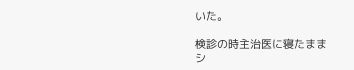いた。

検診の時主治医に寝たままシ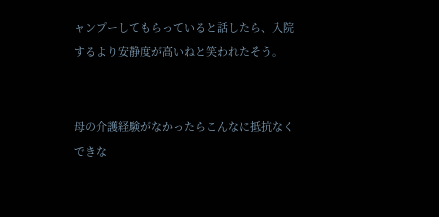ャンプーしてもらっていると話したら、入院するより安静度が高いねと笑われたそう。


母の介護経験がなかったらこんなに抵抗なくできな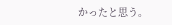かったと思う。